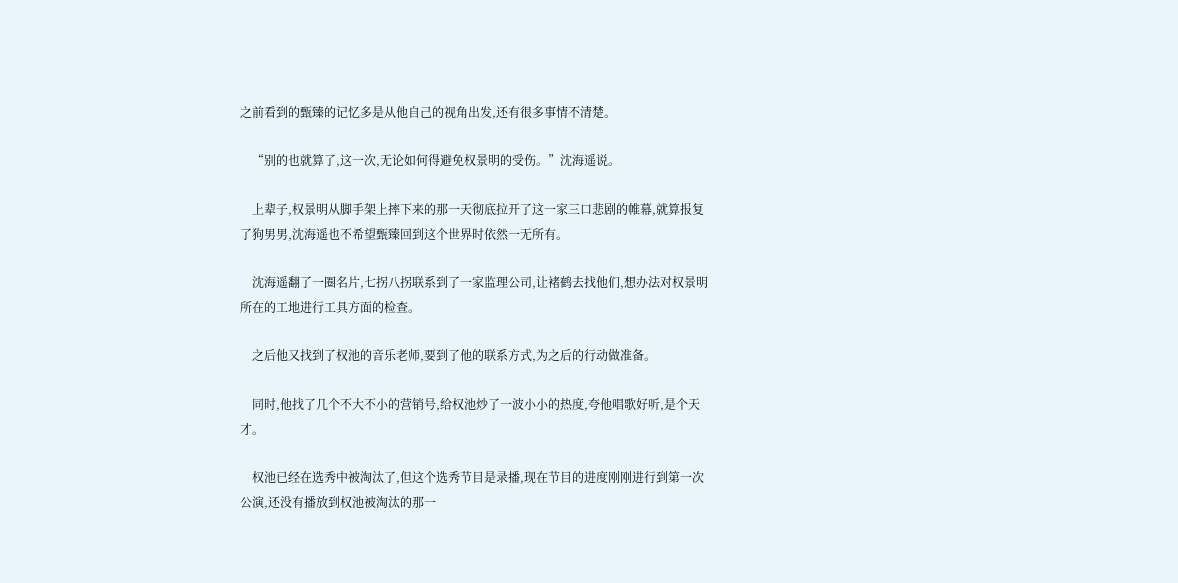之前看到的甄臻的记忆多是从他自己的视角出发,还有很多事情不清楚。

    “别的也就算了,这一次,无论如何得避免权景明的受伤。”沈海遥说。

    上辈子,权景明从脚手架上摔下来的那一天彻底拉开了这一家三口悲剧的帷幕,就算报复了狗男男,沈海遥也不希望甄臻回到这个世界时依然一无所有。

    沈海遥翻了一圈名片,七拐八拐联系到了一家监理公司,让褚鹤去找他们,想办法对权景明所在的工地进行工具方面的检查。

    之后他又找到了权池的音乐老师,要到了他的联系方式,为之后的行动做准备。

    同时,他找了几个不大不小的营销号,给权池炒了一波小小的热度,夸他唱歌好听,是个天才。

    权池已经在选秀中被淘汰了,但这个选秀节目是录播,现在节目的进度刚刚进行到第一次公演,还没有播放到权池被淘汰的那一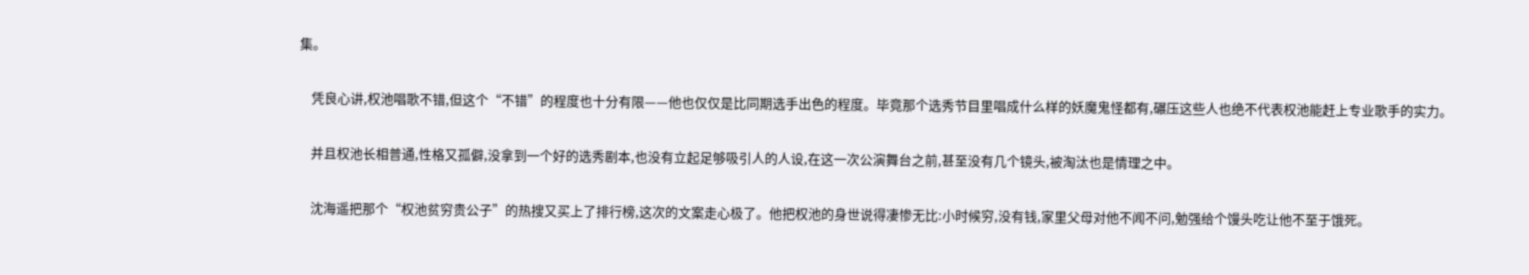集。

    凭良心讲,权池唱歌不错,但这个“不错”的程度也十分有限——他也仅仅是比同期选手出色的程度。毕竟那个选秀节目里唱成什么样的妖魔鬼怪都有,碾压这些人也绝不代表权池能赶上专业歌手的实力。

    并且权池长相普通,性格又孤僻,没拿到一个好的选秀剧本,也没有立起足够吸引人的人设,在这一次公演舞台之前,甚至没有几个镜头,被淘汰也是情理之中。

    沈海遥把那个“权池贫穷贵公子”的热搜又买上了排行榜,这次的文案走心极了。他把权池的身世说得凄惨无比:小时候穷,没有钱,家里父母对他不闻不问,勉强给个馒头吃让他不至于饿死。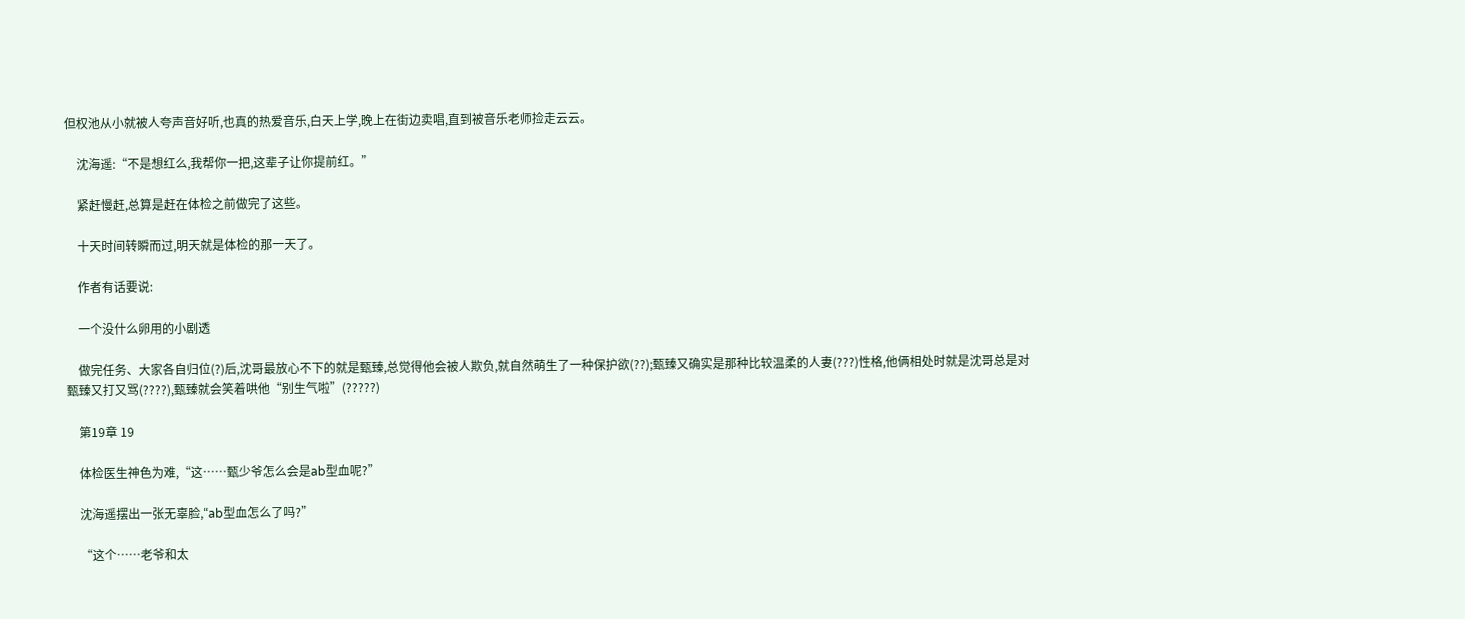但权池从小就被人夸声音好听,也真的热爱音乐,白天上学,晚上在街边卖唱,直到被音乐老师捡走云云。

    沈海遥:“不是想红么,我帮你一把,这辈子让你提前红。”

    紧赶慢赶,总算是赶在体检之前做完了这些。

    十天时间转瞬而过,明天就是体检的那一天了。

    作者有话要说:

    一个没什么卵用的小剧透

    做完任务、大家各自归位(?)后,沈哥最放心不下的就是甄臻,总觉得他会被人欺负,就自然萌生了一种保护欲(??);甄臻又确实是那种比较温柔的人妻(???)性格,他俩相处时就是沈哥总是对甄臻又打又骂(????),甄臻就会笑着哄他“别生气啦”(?????)

    第19章 19

    体检医生神色为难,“这……甄少爷怎么会是ab型血呢?”

    沈海遥摆出一张无辜脸,“ab型血怎么了吗?”

    “这个……老爷和太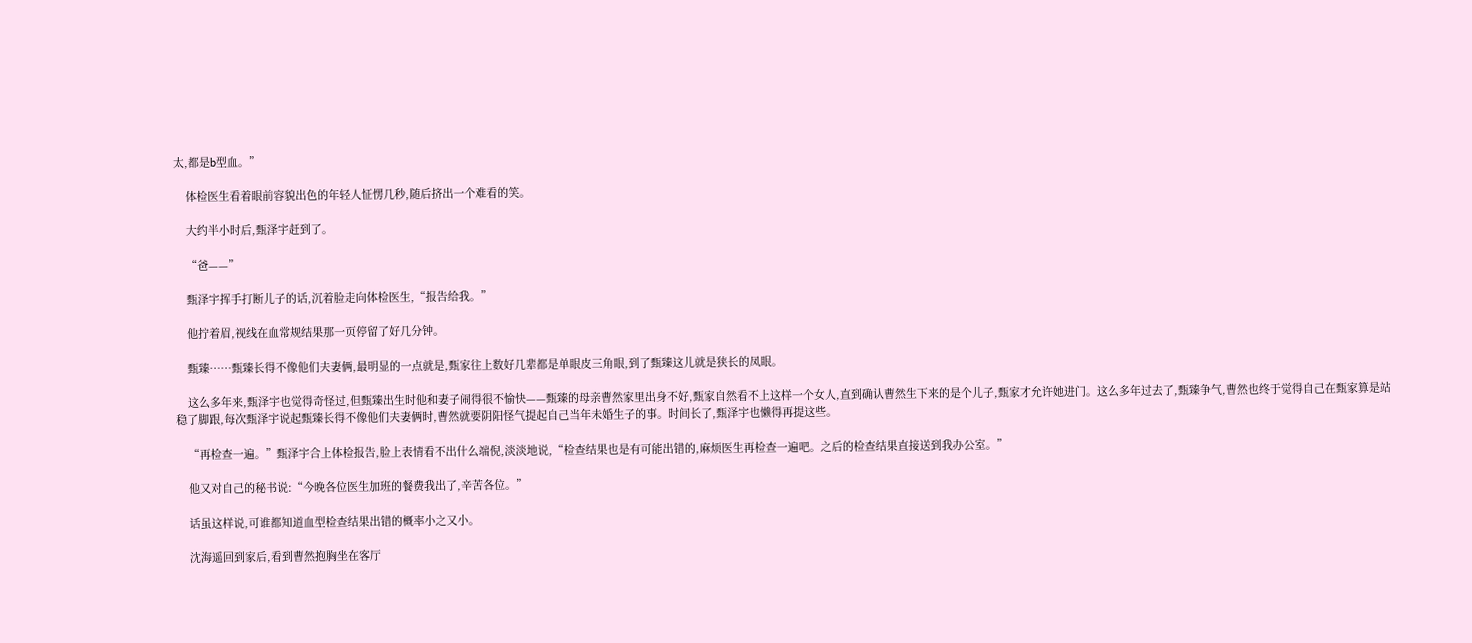太,都是b型血。”

    体检医生看着眼前容貌出色的年轻人怔愣几秒,随后挤出一个难看的笑。

    大约半小时后,甄泽宇赶到了。

    “爸——”

    甄泽宇挥手打断儿子的话,沉着脸走向体检医生,“报告给我。”

    他拧着眉,视线在血常规结果那一页停留了好几分钟。

    甄臻……甄臻长得不像他们夫妻俩,最明显的一点就是,甄家往上数好几辈都是单眼皮三角眼,到了甄臻这儿就是狭长的凤眼。

    这么多年来,甄泽宇也觉得奇怪过,但甄臻出生时他和妻子闹得很不愉快——甄臻的母亲曹然家里出身不好,甄家自然看不上这样一个女人,直到确认曹然生下来的是个儿子,甄家才允许她进门。这么多年过去了,甄臻争气,曹然也终于觉得自己在甄家算是站稳了脚跟,每次甄泽宇说起甄臻长得不像他们夫妻俩时,曹然就要阴阳怪气提起自己当年未婚生子的事。时间长了,甄泽宇也懒得再提这些。

    “再检查一遍。”甄泽宇合上体检报告,脸上表情看不出什么端倪,淡淡地说,“检查结果也是有可能出错的,麻烦医生再检查一遍吧。之后的检查结果直接送到我办公室。”

    他又对自己的秘书说:“今晚各位医生加班的餐费我出了,辛苦各位。”

    话虽这样说,可谁都知道血型检查结果出错的概率小之又小。

    沈海遥回到家后,看到曹然抱胸坐在客厅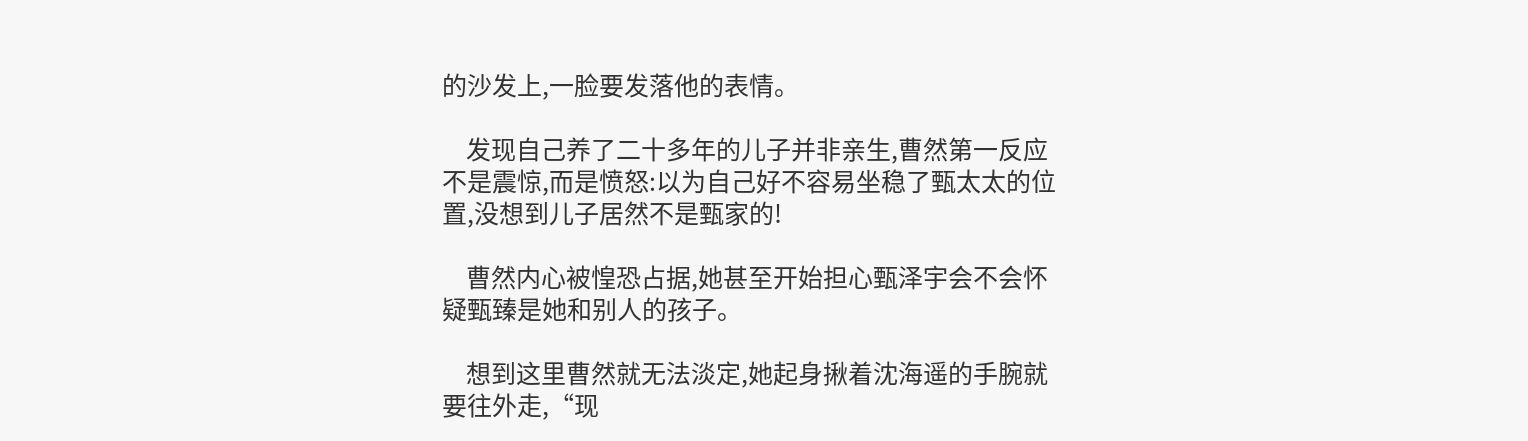的沙发上,一脸要发落他的表情。

    发现自己养了二十多年的儿子并非亲生,曹然第一反应不是震惊,而是愤怒:以为自己好不容易坐稳了甄太太的位置,没想到儿子居然不是甄家的!

    曹然内心被惶恐占据,她甚至开始担心甄泽宇会不会怀疑甄臻是她和别人的孩子。

    想到这里曹然就无法淡定,她起身揪着沈海遥的手腕就要往外走,“现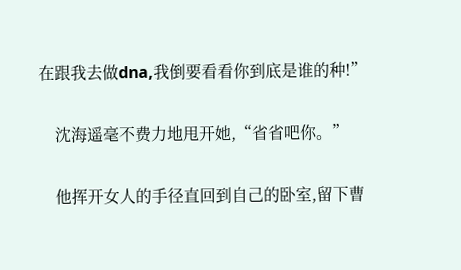在跟我去做dna,我倒要看看你到底是谁的种!”

    沈海遥毫不费力地甩开她,“省省吧你。”

    他挥开女人的手径直回到自己的卧室,留下曹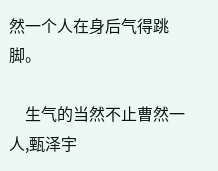然一个人在身后气得跳脚。

    生气的当然不止曹然一人,甄泽宇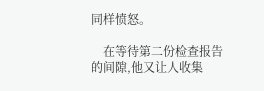同样愤怒。

    在等待第二份检查报告的间隙,他又让人收集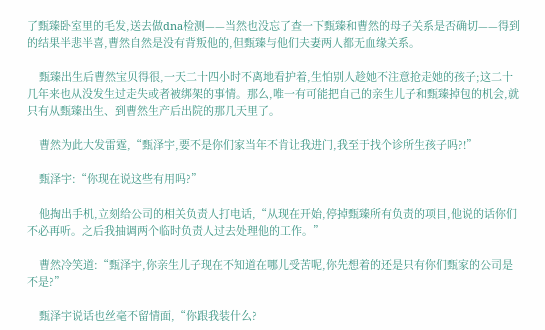了甄臻卧室里的毛发,送去做dna检测——当然也没忘了查一下甄臻和曹然的母子关系是否确切——得到的结果半悲半喜,曹然自然是没有背叛他的,但甄臻与他们夫妻两人都无血缘关系。

    甄臻出生后曹然宝贝得很,一天二十四小时不离地看护着,生怕别人趁她不注意抢走她的孩子;这二十几年来也从没发生过走失或者被绑架的事情。那么,唯一有可能把自己的亲生儿子和甄臻掉包的机会,就只有从甄臻出生、到曹然生产后出院的那几天里了。

    曹然为此大发雷霆,“甄泽宇,要不是你们家当年不肯让我进门,我至于找个诊所生孩子吗?!”

    甄泽宇:“你现在说这些有用吗?”

    他掏出手机,立刻给公司的相关负责人打电话,“从现在开始,停掉甄臻所有负责的项目,他说的话你们不必再听。之后我抽调两个临时负责人过去处理他的工作。”

    曹然冷笑道:“甄泽宇,你亲生儿子现在不知道在哪儿受苦呢,你先想着的还是只有你们甄家的公司是不是?”

    甄泽宇说话也丝毫不留情面,“你跟我装什么?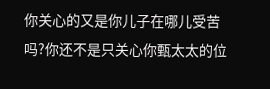你关心的又是你儿子在哪儿受苦吗?你还不是只关心你甄太太的位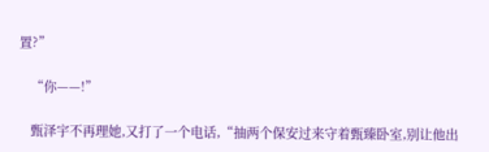置?”

    “你——!”

    甄泽宇不再理她,又打了一个电话,“抽两个保安过来守着甄臻卧室,别让他出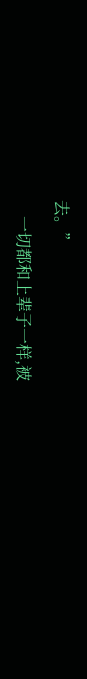去。”

    一切都和上辈子一样,被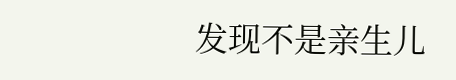发现不是亲生儿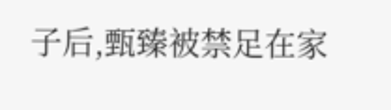子后,甄臻被禁足在家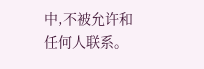中,不被允许和任何人联系。